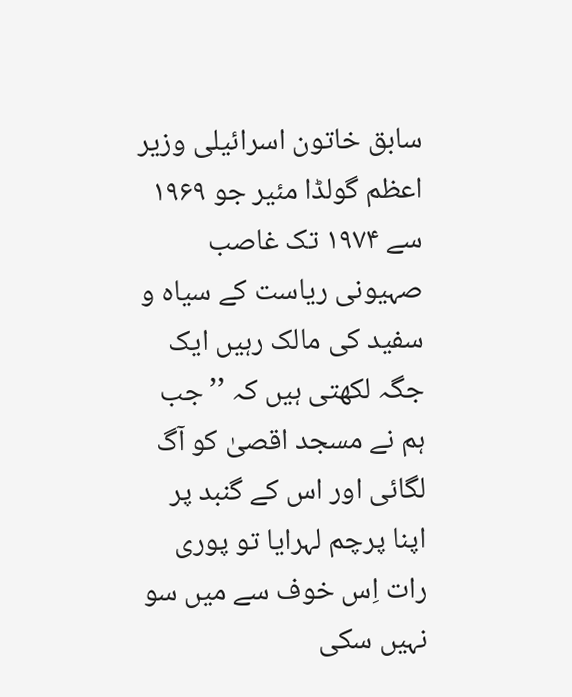سابق خاتون اسرائیلی وزیر اعظم گولڈا مئیر جو ۱۹۶۹ سے ۱۹۷۴ تک غاصب صہیونی ریاست کے سیاہ و سفید کی مالک رہیں ایک جگہ لکھتی ہیں کہ ’’جب ہم نے مسجد اقصیٰ کو آگ لگائی اور اس کے گنبد پر اپنا پرچم لہرایا تو پوری رات اِس خوف سے میں سو نہیں سکی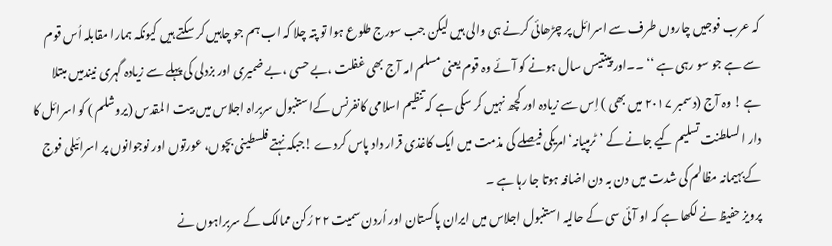کہ عرب فوجیں چاروں طرف سے اسرائل پر چڑھائی کرنے ہی والی ہیں لیکن جب سورج طلوع ہوا تو پتہ چلا کہ اب ہم جو چاہیں کر سکتے ہیں کیونکہ ہمارا مقابلہ اُس قوم سے ہے جو سو رہی ہے ‘‘ ۔۔اور پینتیس سال ہونے کو آئے وہ قوم یعنی مسلم امہ آج بھی غفلت ،بے حسی ،بے ضمیری اور بزدلی کی پہلے سے زیادہ گہری نیندمیں مبتلا ہے ! وہ آج (دسمبر ۲۰۱۷ میں بھی ) اِس سے زیادہ اور کچھ نہیں کر سکی ہے کہ تنظیم اسلامی کانفرنس کےاستنبول سربراہ اجلاس میں بیت ا لمقدس (یروشلم ) کو اسرائل کا دار ا لسلطنت تسلیم کیے جانے کے ’ٹرمپیانہ‘امریکی فیصلے کی مذمت میں ایک کاغذی قرار داد پاس کردے !جبکہ نہتے فلسطینی بچوں، عورتوں اور نوجوانوں پر اسرائیلی فوج کےبہیمانہ مظالم کی شدت میں دن بہ دن اضافہ ہوتا جا رہا ہے ۔
پرویز حفیظ نے لکھا ہے کہ او آئی سی کے حالیہ استنبول اجلاس میں ایران پاکستان اور اُردن سمیت ۲۲ رُکن ممالک کے سربراہوں نے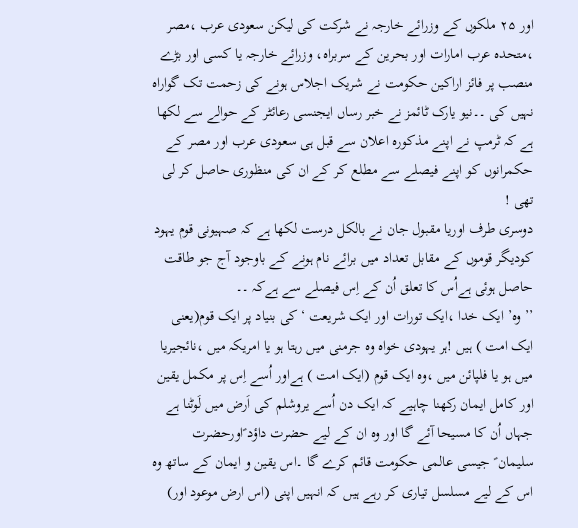اور ۲۵ ملکوں کے وزرائے خارجہ نے شرکت کی لیکن سعودی عرب ،مصر ،متحدہ عرب امارات اور بحرین کے سربراہ، وزرائے خارجہ یا کسی اور بڑے منصب پر فائز اراکین حکومت نے شریک اجلاس ہونے کی زحمت تک گواراہ نہیں کی ۔۔نیو یارک ٹائمز نے خبر رساں ایجنسی رعائٹر کے حوالے سے لکھا ہے کہ ٹرمپ نے اپنے مذکورہ اعلان سے قبل ہی سعودی عرب اور مصر کے حکمرانوں کو اپنے فیصلے سے مطلع کر کے ان کی منظوری حاصل کر لی تھی !
دوسری طرف اوریا مقبول جان نے بالکل درست لکھا ہے کہ صہیونی قوم یہود کودیگر قوموں کے مقابل تعداد میں برائے نام ہونے کے باوجود آج جو طاقت حاصل ہوئی ہےاُس کا تعلق اُن کے اِس فیصلے سے ہےکہ ۔۔
’’وہ’ ایک خدا ،ایک تورات اور ایک شریعت ‘کی بنیاد پر ایک قوم(یعنی ایک امت ) ہیں !ہر یہودی خواہ وہ جرمنی میں رہتا ہو یا امریکہ میں ،نائجیریا میں ہو یا فلپائن میں ،وہ ایک قوم (ایک امت ) ہےاور اُسے اِس پر مکمل یقین اور کامل ایمان رکھنا چاہیے کہ ایک دن اُسے یروشلم کی اَرض میں لَوٹنا ہے جہاں اُن کا مسیحا آئے گا اور وہ ان کے لیے حضرت داؤد ؑاورحضرت سلیمان ؑ جیسی عالمی حکومت قائم کرے گا ۔اس یقین و ایمان کے ساتھ وہ اس کے لیے مسلسل تیاری کر رہے ہیں کہ انہیں اپنی (اس ارض موعود اور)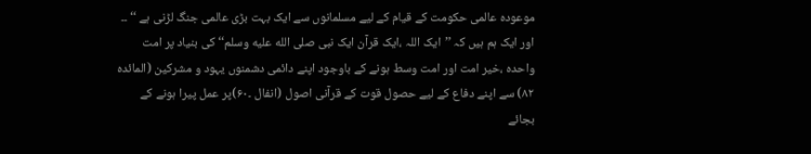موعودہ عالمی حکومت کے قیام کے لیے مسلمانوں سے ایک بہت بڑی عالمی جنگ لڑنی ہے ‘‘ ۔۔
اور ایک ہم ہیں کہ ’’ایک اللہ ،ایک قرآن ایک نبی صلى الله عليه وسلم‘‘کی بنیاد پر امت واحدہ ،خیر امت اور امت وسط ہونے کے باوجود اپنے دائمی دشمنوں یہود و مشرکین (المائدہ ۸۲) سے اپنے دفاع کے لیے حصول قوت کے قرآنی اصول (انفال ۔۶۰)پر عمل پیرا ہونے کے بجائے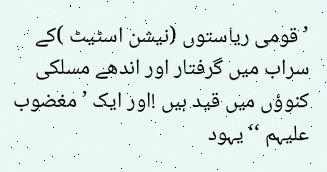’قومی ریاستوں (نیشن اسٹیٹ )کے سراب میں گرفتار اور اندھے مسلکی کنوؤں میں قید ہیں !اور ایک ’مغضوب علیہم ‘‘یہود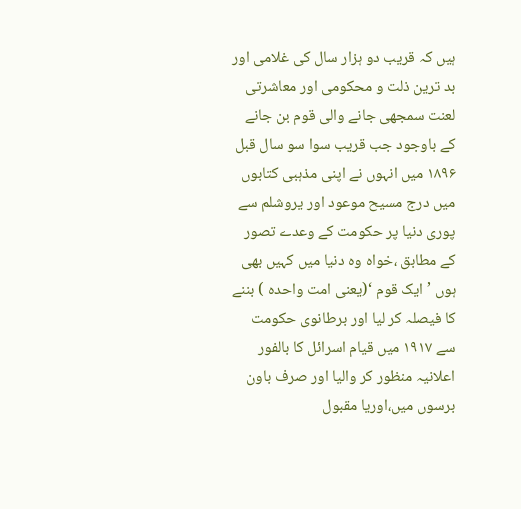ہیں کہ قریب دو ہزار سال کی غلامی اور بد ترین ذلت و محکومی اور معاشرتی لعنت سمجھی جانے والی قوم بن جانے کے باوجود جب قریب سوا سو سال قبل ۱۸۹۶ میں انہوں نے اپنی مذہبی کتابوں میں درج مسیح موعود اور یروشلم سے پوری دنیا پر حکومت کے وعدے تصور کے مطابق ،خواہ وہ دنیا میں کہیں بھی ہوں ’ایک قوم ‘(یعنی امت واحدہ ) بننے کا فیصلہ کر لیا اور برطانوی حکومت سے ۱۹۱۷ میں قیام اسرائل کا بالفور اعلانیہ منظور کر والیا اور صرف باون برسوں میں،اوریا مقبول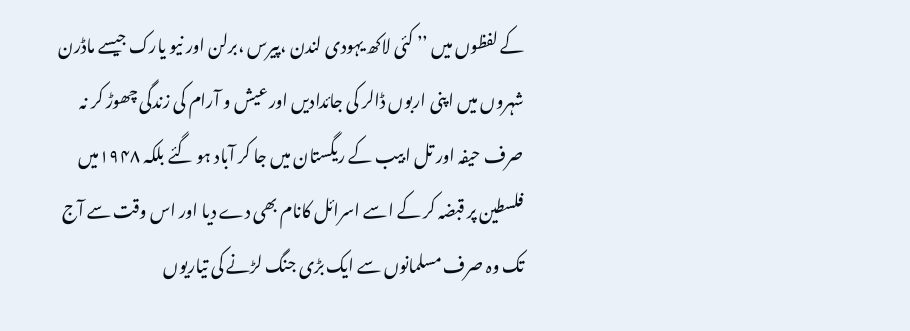کے لفظوں میں ’’ کئی لاکھ یہودی لندن ،پیرس ،برلن اور نیو یارک جیسے ماڈرن شہروں میں اپنی اربوں ڈالر کی جائدادیں اور عیش و آرام کی زندگی چھوڑ کر نہ صرف حیفہ اور تل ابیب کے ریگستان میں جا کر آباد ہو گئے بلکہ ۱۹۴۸میں فلسطین پر قبضہ کر کے اسے اسرائل کانام بھی دے دیا اور اس وقت سے آج تک وہ صرف مسلمانوں سے ایک بڑی جنگ لڑنے کی تیاریوں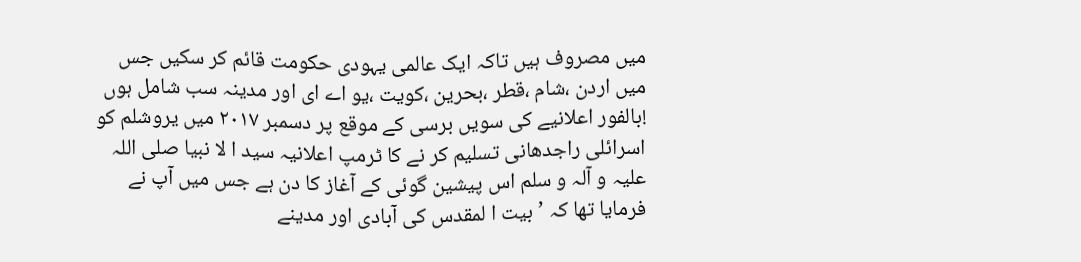میں مصروف ہیں تاکہ ایک عالمی یہودی حکومت قائم کر سکیں جس میں اردن ،شام ،قطر ،بحرین ،کویت ،یو اے ای اور مدینہ سب شامل ہوں !بالفور اعلانیے کی سویں برسی کے موقع پر دسمبر ۲۰۱۷ میں یروشلم کو اسرائلی راجدھانی تسلیم کر نے کا ٹرمپ اعلانیہ سید ا لا نبیا صلی اللہ علیہ و آلہ و سلم اس پیشین گوئی کے آغاز کا دن ہے جس میں آپ نے فرمایا تھا کہ ’بیت ا لمقدس کی آبادی اور مدینے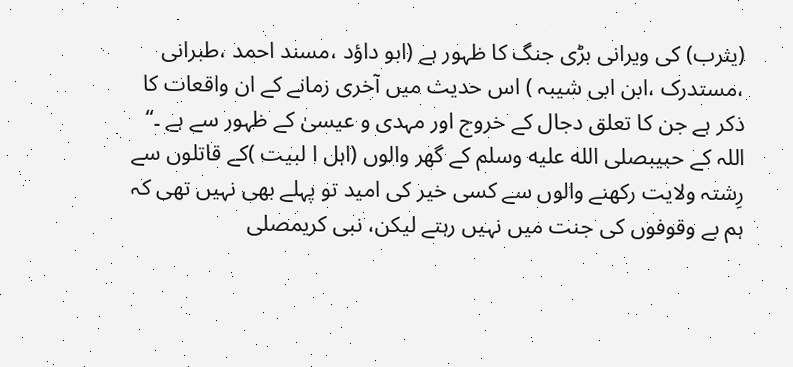(یثرب) کی ویرانی بڑی جنگ کا ظہور ہے (ابو داؤد ،مسند احمد ،طبرانی ،مستدرک ،ابن ابی شیبہ ) اس حدیث میں آخری زمانے کے ان واقعات کا ذکر ہے جن کا تعلق دجال کے خروج اور مہدی و عیسیٰ کے ظہور سے ہے ۔‘‘
اللہ کے حبیبصلى الله عليه وسلم کے گھر والوں (اہل ا لبیت )کے قاتلوں سے رِشتہ ولایت رکھنے والوں سے کسی خیر کی امید تو پہلے بھی نہیں تھی کہ ہم بے وقوفوں کی جنت میں نہیں رہتے لیکن، نبی کریمصلى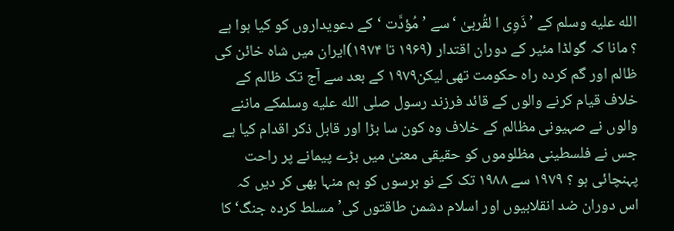الله عليه وسلم کے ’ذَوِی ا لقُربیٰ ‘سے ’مُؤدَّت ‘کے دعویداروں کو کیا ہوا ہے ؟ مانا کہ گولڈا مئیر کے دوران اقتدار (۱۹۶۹ تا ۱۹۷۴)ایران میں شاہ خائن کی ظالم اور گم کردہ راہ حکومت تھی لیکن۱۹۷۹ کے بعد سے آج تک ظالم کے خلاف قیام کرنے والوں کے قائد فرزند رسول صلى الله عليه وسلمکے ماننے والوں نے صہیونی مظالم کے خلاف وہ کون سا بڑا اور قابل ذکر اقدام کیا ہے جس نے فلسطینی مظلوموں کو حقیقی معنیٰ میں بڑے پیمانے پر راحت پہنچائی ہو ؟ ۱۹۷۹ سے ۱۹۸۸ تک کے نو برسوں کو ہم منہا بھی کر دیں کہ اس دوران ضد انقلابیوں اور اسلام دشمن طاقتوں کی’ مسلط کردہ جنگ‘ کا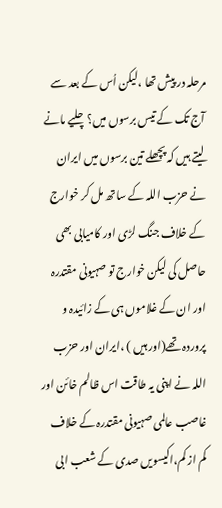مرحلہ در پیش تھا ،لیکن اُس کے بعد سے آج تک کے تیس برسوں میں؟چلیے مانے لیتے ہیں کہ پچھلے تین برسوں میں ایران نے حزب اللہ کے ساتھ مل کر خوارج کے خلاف جنگ لڑی اور کامیابی بھی حاصل کی لیکن خوارج تو صہیونی مقتدرہ اور ان کے غلاموں ہی کے زائیدہ و پروردہ تھے(اور ہیں ) ،ایران اور حزب اللہ نے اپنی یہ طاقت اس ظالم خائن اور غاصب عالمی صہیونی مقتدرہ کے خلاف کم از کم،اکیسویں صدی کے شعب ابی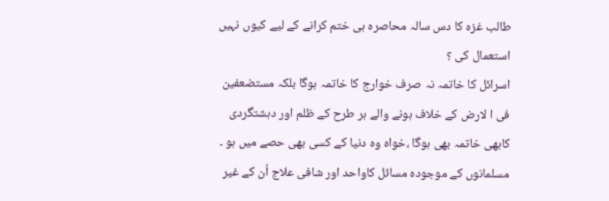طالب غزہ کا دس سالہ محاصرہ ہی ختم کرانے کے لیے کیوں نہیں استعمال کی ؟
اسرائل کا خاتمہ نہ صرف خوارج کا خاتمہ ہوگا بلکہ مستضعفین فی ا لارض کے خلاف ہونے والے ہر طرح کے ظلم اور دہشتگردی کابھی خاتمہ بھی ہوگا ،خواہ وہ دنیا کے کسی بھی حصے میں ہو ۔
مسلمانوں کے موجودہ مسائل کاواحد اور شافی علاج اُن کے غیر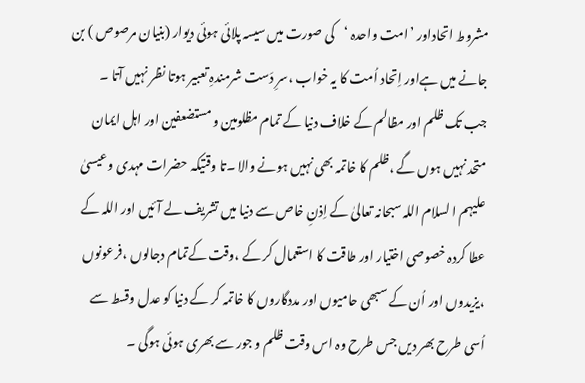مشروط اتحاداور ’امت واحدہ ‘کی صورت میں سیسہ پلائی ہوئی دیوار (بنیان مرصوص ) بن جانے میں ہےاور اِتحاد اُمت کا یہ خواب ،سرِ دَست شرمندہِ تعبیر ہوتا نظر نہیں آتا ۔ جب تک ظلم اور مظالم کے خلاف دنیا کے تمام مظلومین و مستضعفین اور اہل ایمان متحد نہیں ہوں گے ،ظلم کا خاتمہ بھی نہیں ہونے والا ۔تا وقتیکہ حضرات مہدی وعیسیٰ علیہم ا لسلام اللہ سبحانہ تعالیٰ کے اِذنِ خاص سے دنیا میں تشریف لے آئیں اور اللہ کے عطا کردہ خصوصی اختیار اور طاقت کا استعمال کر کے ،وقت کےتمام دجالوں ،فرعونوں ،یزیدوں اور اُن کے سبھی حامیوں اور مددگاروں کا خاتمہ کر کے دنیا کو عدل وقسط سے اُسی طرح بھر دیں جس طرح وہ اس وقت ظلم و جور سے بھری ہوئی ہوگی ۔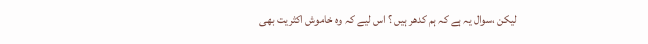لیکن ،سوال یہ ہے کہ ہم کدھر ہیں ؟ اس لیے کہ وہ خاموش اکثریت بھی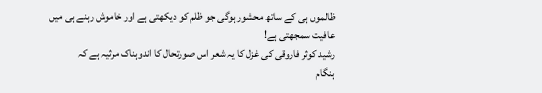ظالموں ہی کے ساتھ محشور ہوگی جو ظلم کو دیکھتی ہے اور خاموش رہنے ہی میں عافیت سمجھتی ہے!
رشید کوثر فاروقی کی غزل کا یہ شعر اس صورتحال کا اندوہناک مرثیہ ہے کہ
ہنگام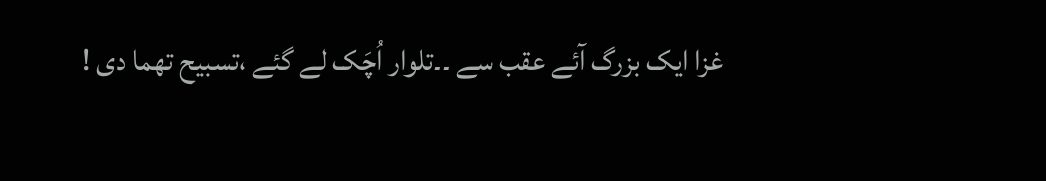غزا ایک بزرگ آئے عقب سے ۔۔تلوار اُچَک لے گئے ،تسبیح تھما دی !